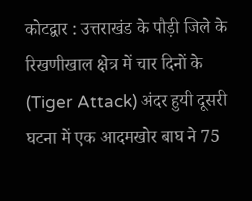कोटद्वार : उत्तराखंड के पौड़ी जिले के रिखणीखाल क्षेत्र में चार दिनों के (Tiger Attack) अंदर हुयी दूसरी घटना में एक आदमखोर बाघ ने 75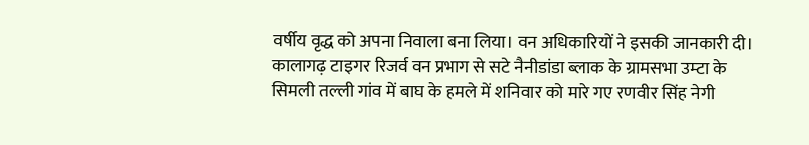वर्षीय वृद्ध को अपना निवाला बना लिया। वन अधिकारियों ने इसकी जानकारी दी। कालागढ़ टाइगर रिजर्व वन प्रभाग से सटे नैनीडांडा ब्लाक के ग्रामसभा उम्टा के सिमली तल्ली गांव में बाघ के हमले में शनिवार को मारे गए रणवीर सिंह नेगी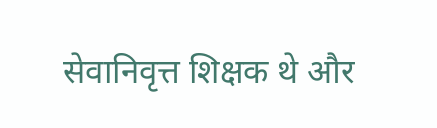सेवानिवृत्त शिक्षक थे और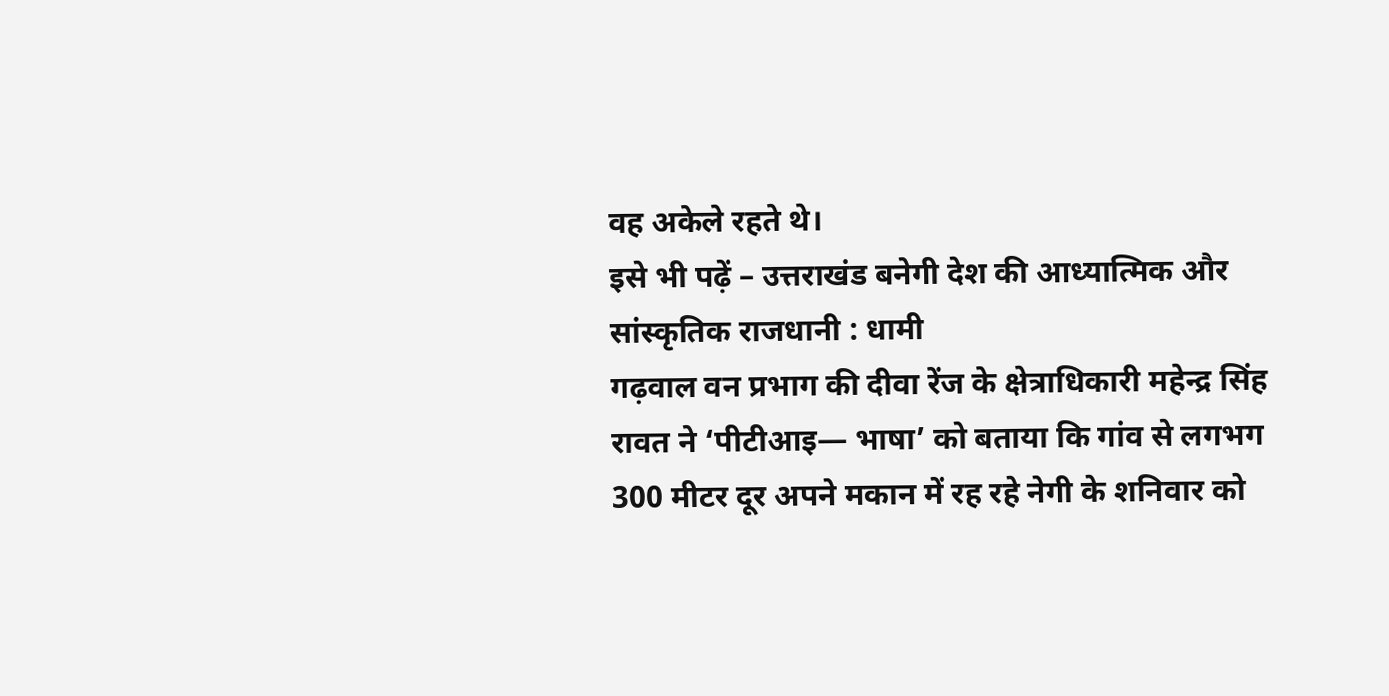वह अकेले रहते थे।
इसे भी पढ़ें – उत्तराखंड बनेगी देश की आध्यात्मिक और सांस्कृतिक राजधानी : धामी
गढ़वाल वन प्रभाग की दीवा रेंज के क्षेत्राधिकारी महेन्द्र सिंह रावत ने ‘पीटीआइ— भाषा’ को बताया कि गांव से लगभग 300 मीटर दूर अपने मकान में रह रहे नेगी के शनिवार को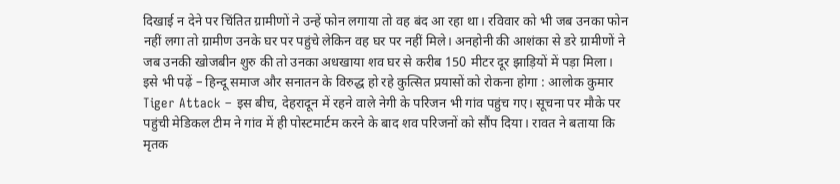दिखाई न देने पर चिंतित ग्रामीणों ने उन्हें फोन लगाया तो वह बंद आ रहा था। रविवार को भी जब उनका फोन नहीं लगा तो ग्रामीण उनके घर पर पहुंचे लेकिन वह घर पर नहीं मिले। अनहोनी की आशंका से डरे ग्रामीणों ने जब उनकी खोजबीन शुरु की तो उनका अधखाया शव घर से करीब 150 मीटर दूर झाड़ियों में पड़ा मिला।
इसे भी पढ़ें – हिन्दू समाज और सनातन के विरुद्ध हो रहे कुत्सित प्रयासों को रोकना होगा : आलोक कुमार
Tiger Attack – इस बीच, देहरादून में रहने वाले नेगी के परिजन भी गांव पहुंच गए। सूचना पर मौके पर पहुंची मेडिकल टीम ने गांव में ही पोस्टमार्टम करने के बाद शव परिजनों को सौंप दिया। रावत ने बताया कि मृतक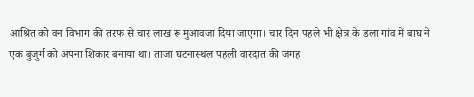आश्रित को वन विभाग की तरफ से चार लाख रू मुआवजा दिया जाएगा। चार दिन पहले भी क्षेत्र के डला गांव में बाघ ने एक बुजुर्ग को अपना शिकार बनाया था। ताजा घटनास्थल पहली वारदात की जगह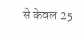से केवल 25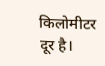किलोमीटर दूर है।